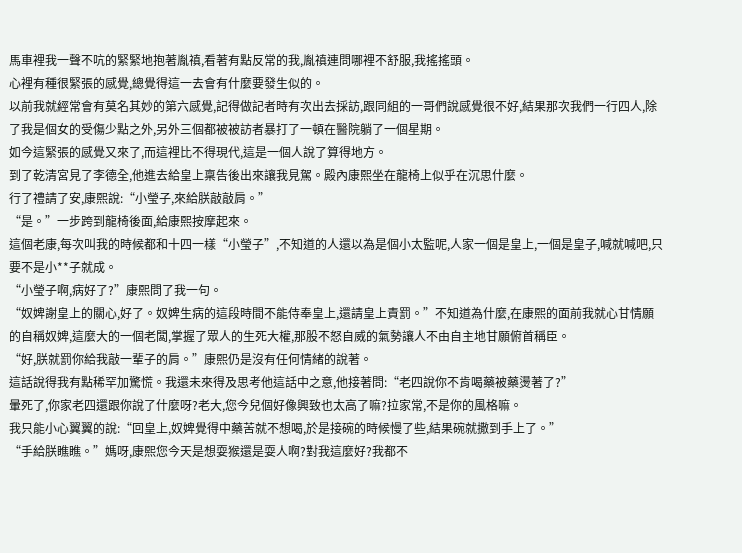馬車裡我一聲不吭的緊緊地抱著胤禛,看著有點反常的我,胤禛連問哪裡不舒服,我搖搖頭。
心裡有種很緊張的感覺,總覺得這一去會有什麼要發生似的。
以前我就經常會有莫名其妙的第六感覺,記得做記者時有次出去採訪,跟同組的一哥們說感覺很不好,結果那次我們一行四人,除了我是個女的受傷少點之外,另外三個都被被訪者暴打了一頓在醫院躺了一個星期。
如今這緊張的感覺又來了,而這裡比不得現代,這是一個人說了算得地方。
到了乾清宮見了李德全,他進去給皇上稟告後出來讓我見駕。殿內康熙坐在龍椅上似乎在沉思什麼。
行了禮請了安,康熙說:“小瑩子,來給朕敲敲肩。”
“是。”一步跨到龍椅後面,給康熙按摩起來。
這個老康,每次叫我的時候都和十四一樣“小瑩子”,不知道的人還以為是個小太監呢,人家一個是皇上,一個是皇子,喊就喊吧,只要不是小**子就成。
“小瑩子啊,病好了?”康熙問了我一句。
“奴婢謝皇上的關心,好了。奴婢生病的這段時間不能侍奉皇上,還請皇上責罰。”不知道為什麼,在康熙的面前我就心甘情願的自稱奴婢,這麼大的一個老闆,掌握了眾人的生死大權,那股不怒自威的氣勢讓人不由自主地甘願俯首稱臣。
“好,朕就罰你給我敲一輩子的肩。”康熙仍是沒有任何情緒的說著。
這話說得我有點稀罕加驚慌。我還未來得及思考他這話中之意,他接著問:“老四說你不肯喝藥被藥燙著了?”
暈死了,你家老四還跟你說了什麼呀?老大,您今兒個好像興致也太高了嘛?拉家常,不是你的風格嘛。
我只能小心翼翼的說:“回皇上,奴婢覺得中藥苦就不想喝,於是接碗的時候慢了些,結果碗就撒到手上了。”
“手給朕瞧瞧。”媽呀,康熙您今天是想耍猴還是耍人啊?對我這麼好?我都不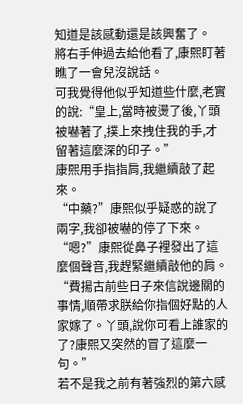知道是該感動還是該興奮了。
將右手伸過去給他看了,康熙盯著瞧了一會兒沒說話。
可我覺得他似乎知道些什麼,老實的說:“皇上,當時被燙了後,丫頭被嚇著了,撲上來拽住我的手,才留著這麼深的印子。”
康熙用手指指肩,我繼續敲了起來。
“中藥?”康熙似乎疑惑的說了兩字,我卻被嚇的停了下來。“嗯?”康熙從鼻子裡發出了這麼個聲音,我趕緊繼續敲他的肩。
“費揚古前些日子來信說邊關的事情,順帶求朕給你指個好點的人家嫁了。丫頭,說你可看上誰家的了?康熙又突然的冒了這麼一句。”
若不是我之前有著強烈的第六感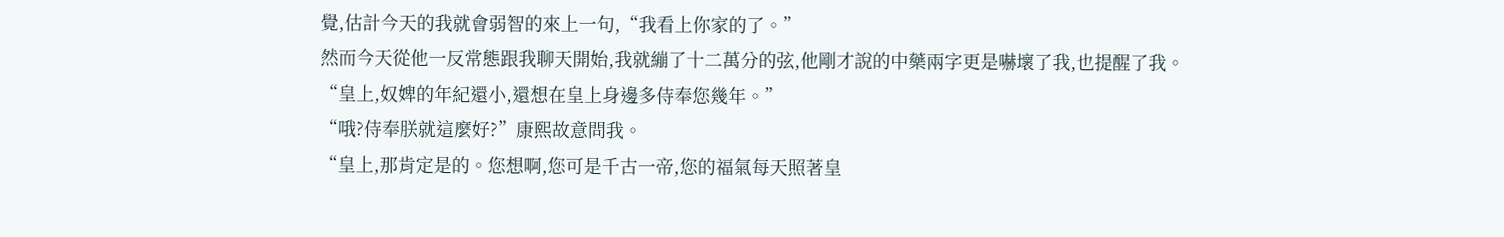覺,估計今天的我就會弱智的來上一句,“我看上你家的了。”
然而今天從他一反常態跟我聊天開始,我就繃了十二萬分的弦,他剛才說的中藥兩字更是嚇壞了我,也提醒了我。
“皇上,奴婢的年紀還小,還想在皇上身邊多侍奉您幾年。”
“哦?侍奉朕就這麼好?”康熙故意問我。
“皇上,那肯定是的。您想啊,您可是千古一帝,您的福氣每天照著皇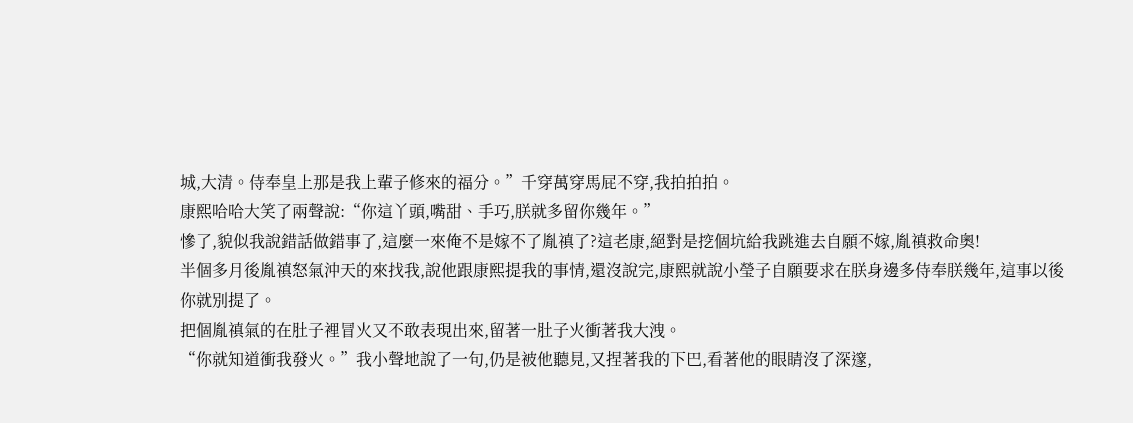城,大清。侍奉皇上那是我上輩子修來的福分。”千穿萬穿馬屁不穿,我拍拍拍。
康熙哈哈大笑了兩聲說:“你這丫頭,嘴甜、手巧,朕就多留你幾年。”
慘了,貌似我說錯話做錯事了,這麼一來俺不是嫁不了胤禛了?這老康,絕對是挖個坑給我跳進去自願不嫁,胤禛救命奧!
半個多月後胤禛怒氣沖天的來找我,說他跟康熙提我的事情,還沒說完,康熙就說小瑩子自願要求在朕身邊多侍奉朕幾年,這事以後你就別提了。
把個胤禛氣的在肚子裡冒火又不敢表現出來,留著一肚子火衝著我大洩。
“你就知道衝我發火。”我小聲地說了一句,仍是被他聽見,又捏著我的下巴,看著他的眼睛沒了深邃,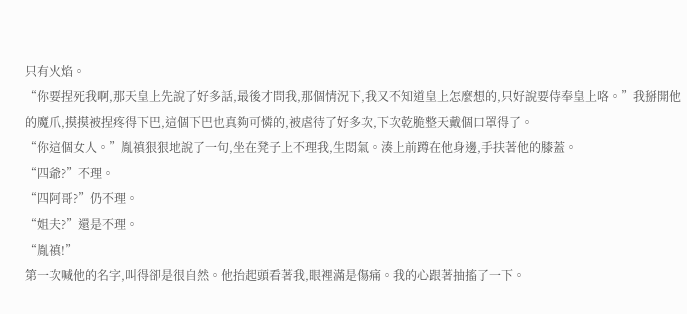只有火焰。
“你要捏死我啊,那天皇上先說了好多話,最後才問我,那個情況下,我又不知道皇上怎麼想的,只好說要侍奉皇上咯。”我掰開他的魔爪,摸摸被捏疼得下巴,這個下巴也真夠可憐的,被虐待了好多次,下次乾脆整天戴個口罩得了。
“你這個女人。”胤禛狠狠地說了一句,坐在凳子上不理我,生悶氣。湊上前蹲在他身邊,手扶著他的膝蓋。
“四爺?”不理。
“四阿哥?”仍不理。
“姐夫?”還是不理。
“胤禛!”
第一次喊他的名字,叫得卻是很自然。他抬起頭看著我,眼裡滿是傷痛。我的心跟著抽搐了一下。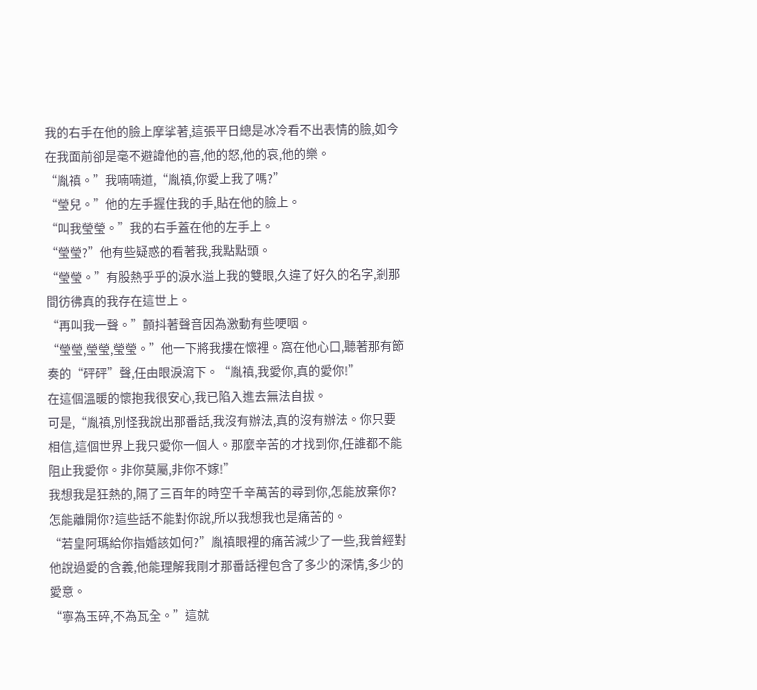我的右手在他的臉上摩挲著,這張平日總是冰冷看不出表情的臉,如今在我面前卻是毫不避諱他的喜,他的怒,他的哀,他的樂。
“胤禛。”我喃喃道,“胤禛,你愛上我了嗎?”
“瑩兒。”他的左手握住我的手,貼在他的臉上。
“叫我瑩瑩。”我的右手蓋在他的左手上。
“瑩瑩?”他有些疑惑的看著我,我點點頭。
“瑩瑩。”有股熱乎乎的淚水溢上我的雙眼,久違了好久的名字,剎那間彷彿真的我存在這世上。
“再叫我一聲。”顫抖著聲音因為激動有些哽咽。
“瑩瑩,瑩瑩,瑩瑩。”他一下將我摟在懷裡。窩在他心口,聽著那有節奏的“砰砰”聲,任由眼淚瀉下。“胤禛,我愛你,真的愛你!”
在這個溫暖的懷抱我很安心,我已陷入進去無法自拔。
可是,“胤禛,別怪我說出那番話,我沒有辦法,真的沒有辦法。你只要相信,這個世界上我只愛你一個人。那麼辛苦的才找到你,任誰都不能阻止我愛你。非你莫屬,非你不嫁!”
我想我是狂熱的,隔了三百年的時空千辛萬苦的尋到你,怎能放棄你?怎能離開你?這些話不能對你說,所以我想我也是痛苦的。
“若皇阿瑪給你指婚該如何?”胤禛眼裡的痛苦減少了一些,我曾經對他說過愛的含義,他能理解我剛才那番話裡包含了多少的深情,多少的愛意。
“寧為玉碎,不為瓦全。”這就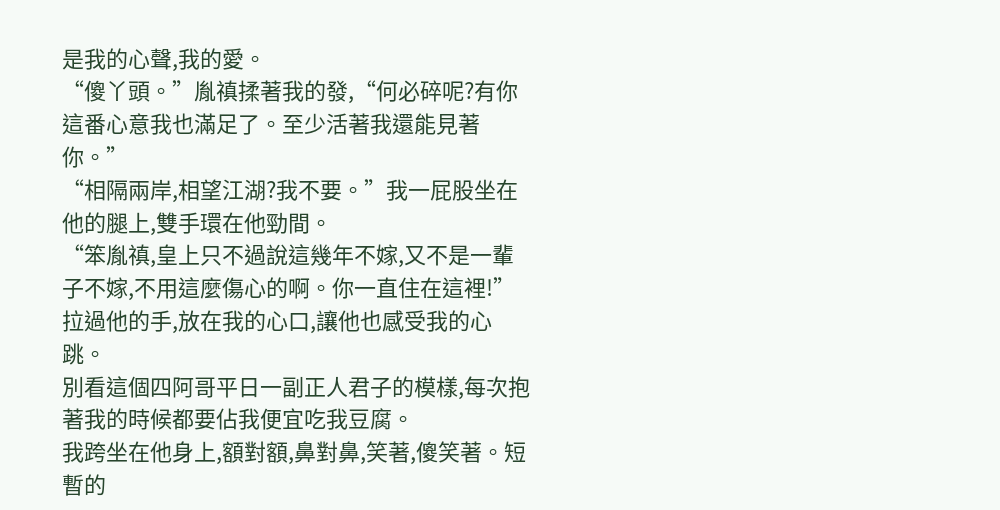是我的心聲,我的愛。
“傻丫頭。”胤禛揉著我的發,“何必碎呢?有你這番心意我也滿足了。至少活著我還能見著你。”
“相隔兩岸,相望江湖?我不要。”我一屁股坐在他的腿上,雙手環在他勁間。
“笨胤禛,皇上只不過說這幾年不嫁,又不是一輩子不嫁,不用這麼傷心的啊。你一直住在這裡!”拉過他的手,放在我的心口,讓他也感受我的心跳。
別看這個四阿哥平日一副正人君子的模樣,每次抱著我的時候都要佔我便宜吃我豆腐。
我跨坐在他身上,額對額,鼻對鼻,笑著,傻笑著。短暫的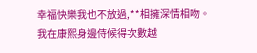幸福快樂我也不放過,**相擁深情相吻。
我在康熙身邊侍候得次數越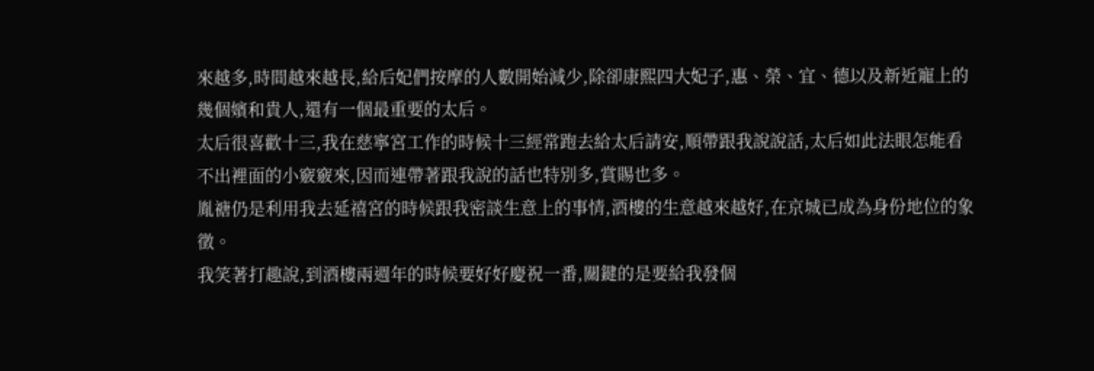來越多,時間越來越長,給后妃們按摩的人數開始減少,除卻康熙四大妃子,惠、榮、宜、德以及新近寵上的幾個嬪和貴人,還有一個最重要的太后。
太后很喜歡十三,我在慈寧宮工作的時候十三經常跑去給太后請安,順帶跟我說說話,太后如此法眼怎能看不出裡面的小竅竅來,因而連帶著跟我說的話也特別多,賞賜也多。
胤禟仍是利用我去延禧宮的時候跟我密談生意上的事情,酒樓的生意越來越好,在京城已成為身份地位的象徵。
我笑著打趣說,到酒樓兩週年的時候要好好慶祝一番,關鍵的是要給我發個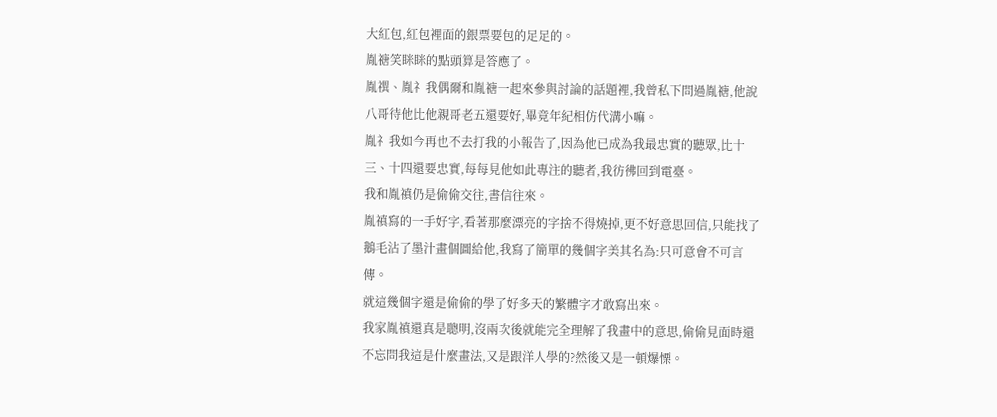大紅包,紅包裡面的銀票要包的足足的。
胤禟笑眯眯的點頭算是答應了。
胤禩、胤礻我偶爾和胤禟一起來參與討論的話題裡,我曾私下問過胤禟,他說八哥待他比他親哥老五還要好,畢竟年紀相仿代溝小嘛。
胤礻我如今再也不去打我的小報告了,因為他已成為我最忠實的聽眾,比十三、十四還要忠實,每每見他如此專注的聽者,我彷彿回到電臺。
我和胤禛仍是偷偷交往,書信往來。
胤禛寫的一手好字,看著那麼漂亮的字捨不得燒掉,更不好意思回信,只能找了鵝毛沾了墨汁畫個圖給他,我寫了簡單的幾個字美其名為:只可意會不可言傳。
就這幾個字還是偷偷的學了好多天的繁體字才敢寫出來。
我家胤禛還真是聰明,沒兩次後就能完全理解了我畫中的意思,偷偷見面時還不忘問我這是什麼畫法,又是跟洋人學的?然後又是一頓爆慄。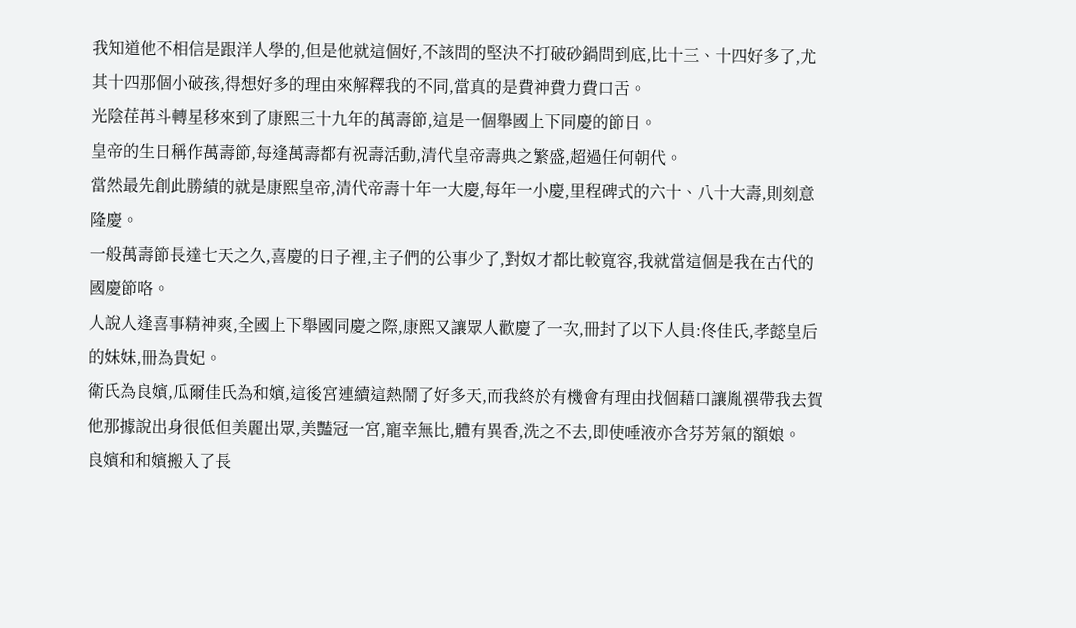我知道他不相信是跟洋人學的,但是他就這個好,不該問的堅決不打破砂鍋問到底,比十三、十四好多了,尤其十四那個小破孩,得想好多的理由來解釋我的不同,當真的是費神費力費口舌。
光陰荏苒斗轉星移來到了康熙三十九年的萬壽節,這是一個舉國上下同慶的節日。
皇帝的生日稱作萬壽節,每逢萬壽都有祝壽活動,清代皇帝壽典之繁盛,超過任何朝代。
當然最先創此勝績的就是康熙皇帝,清代帝壽十年一大慶,每年一小慶,里程碑式的六十、八十大壽,則刻意隆慶。
一般萬壽節長達七天之久,喜慶的日子裡,主子們的公事少了,對奴才都比較寬容,我就當這個是我在古代的國慶節咯。
人說人逢喜事精神爽,全國上下舉國同慶之際,康熙又讓眾人歡慶了一次,冊封了以下人員:佟佳氏,孝懿皇后的妹妹,冊為貴妃。
衛氏為良嬪,瓜爾佳氏為和嬪,這後宮連續這熱鬧了好多天,而我終於有機會有理由找個藉口讓胤禩帶我去賀他那據說出身很低但美麗出眾,美豔冠一宮,寵幸無比,體有異香,洗之不去,即使唾液亦含芬芳氣的額娘。
良嬪和和嬪搬入了長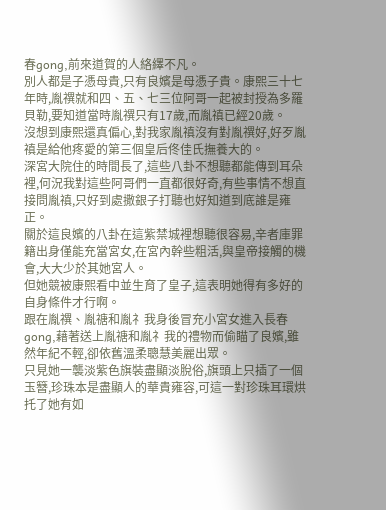春gong,前來道賀的人絡繹不凡。
別人都是子憑母貴,只有良嬪是母憑子貴。康熙三十七年時,胤禩就和四、五、七三位阿哥一起被封授為多羅貝勒,要知道當時胤禩只有17歲,而胤禛已經20歲。
沒想到康熙還真偏心,對我家胤禛沒有對胤禩好,好歹胤禛是給他疼愛的第三個皇后佟佳氏撫養大的。
深宮大院住的時間長了,這些八卦不想聽都能傳到耳朵裡,何況我對這些阿哥們一直都很好奇,有些事情不想直接問胤禛,只好到處撒銀子打聽也好知道到底誰是雍正。
關於這良嬪的八卦在這紫禁城裡想聽很容易,辛者庫罪籍出身僅能充當宮女,在宮內幹些粗活,與皇帝接觸的機會,大大少於其她宮人。
但她競被康熙看中並生育了皇子,這表明她得有多好的自身條件才行啊。
跟在胤禩、胤禟和胤礻我身後冒充小宮女進入長春gong,藉著送上胤禟和胤礻我的禮物而偷瞄了良嬪,雖然年紀不輕,卻依舊溫柔聰慧美麗出眾。
只見她一襲淡紫色旗裝盡顯淡脫俗,旗頭上只插了一個玉簪,珍珠本是盡顯人的華貴雍容,可這一對珍珠耳環烘托了她有如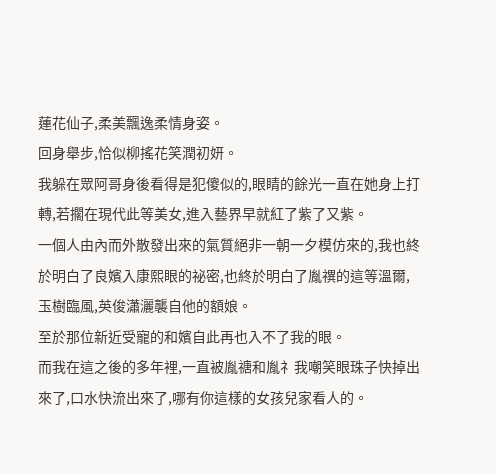蓮花仙子,柔美飄逸柔情身姿。
回身舉步,恰似柳搖花笑潤初妍。
我躲在眾阿哥身後看得是犯傻似的,眼睛的餘光一直在她身上打轉,若擱在現代此等美女,進入藝界早就紅了紫了又紫。
一個人由內而外散發出來的氣質絕非一朝一夕模仿來的,我也終於明白了良嬪入康熙眼的祕密,也終於明白了胤禩的這等溫爾,玉樹臨風,英俊瀟灑襲自他的額娘。
至於那位新近受寵的和嬪自此再也入不了我的眼。
而我在這之後的多年裡,一直被胤禟和胤礻我嘲笑眼珠子快掉出來了,口水快流出來了,哪有你這樣的女孩兒家看人的。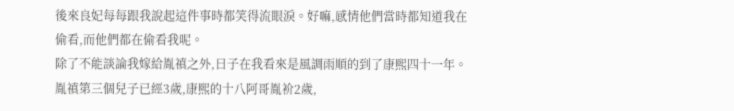後來良妃每每跟我說起這件事時都笑得流眼淚。好嘛,感情他們當時都知道我在偷看,而他們都在偷看我呢。
除了不能談論我嫁給胤禛之外,日子在我看來是風調雨順的到了康熙四十一年。
胤禛第三個兒子已經3歲,康熙的十八阿哥胤衸2歲,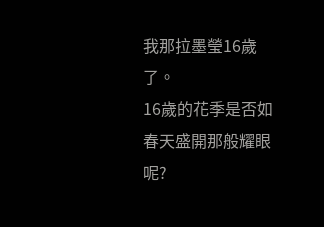我那拉墨瑩16歲了。
16歲的花季是否如春天盛開那般耀眼呢?